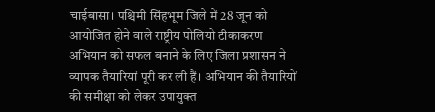चाईबासा। पश्चिमी सिंहभूम जिले में 28 जून को आयोजित होने वाले राष्ट्रीय पोलियो टीकाकरण अभियान को सफल बनाने के लिए जिला प्रशासन ने व्यापक तैयारियां पूरी कर ली हैं। अभियान की तैयारियों की समीक्षा को लेकर उपायुक्त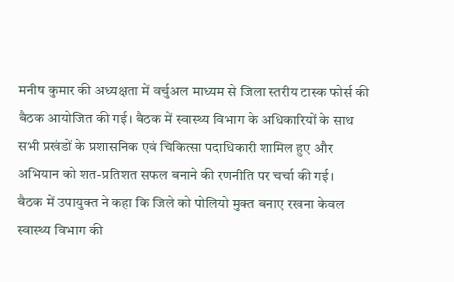मनीष कुमार की अध्यक्षता में वर्चुअल माध्यम से जिला स्तरीय टास्क फोर्स की बैठक आयोजित की गई। बैठक में स्वास्थ्य विभाग के अधिकारियों के साथ सभी प्रखंडों के प्रशासनिक एवं चिकित्सा पदाधिकारी शामिल हुए और अभियान को शत-प्रतिशत सफल बनाने की रणनीति पर चर्चा की गई।
बैठक में उपायुक्त ने कहा कि जिले को पोलियो मुक्त बनाए रखना केवल स्वास्थ्य विभाग की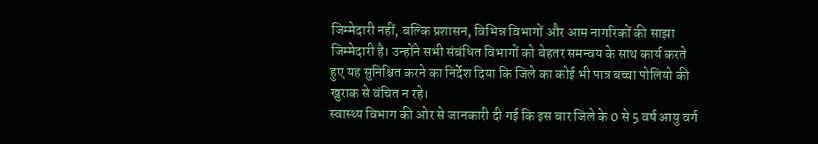जिम्मेदारी नहीं, बल्कि प्रशासन, विभिन्न विभागों और आम नागरिकों की साझा जिम्मेदारी है। उन्होंने सभी संबंधित विभागों को बेहतर समन्वय के साथ कार्य करते हुए यह सुनिश्चित करने का निर्देश दिया कि जिले का कोई भी पात्र बच्चा पोलियो की खुराक से वंचित न रहे।
स्वास्थ्य विभाग की ओर से जानकारी दी गई कि इस बार जिले के 0 से 5 वर्ष आयु वर्ग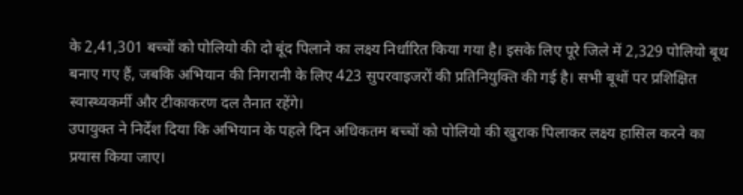के 2,41,301 बच्चों को पोलियो की दो बूंद पिलाने का लक्ष्य निर्धारित किया गया है। इसके लिए पूरे जिले में 2,329 पोलियो बूथ बनाए गए हैं, जबकि अभियान की निगरानी के लिए 423 सुपरवाइजरों की प्रतिनियुक्ति की गई है। सभी बूथों पर प्रशिक्षित स्वास्थ्यकर्मी और टीकाकरण दल तैनात रहेंगे।
उपायुक्त ने निर्देश दिया कि अभियान के पहले दिन अधिकतम बच्चों को पोलियो की खुराक पिलाकर लक्ष्य हासिल करने का प्रयास किया जाए।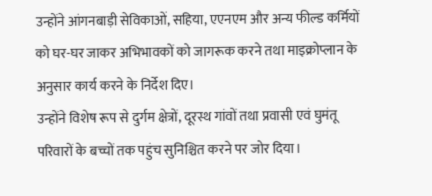उन्होंने आंगनबाड़ी सेविकाओं, सहिया, एएनएम और अन्य फील्ड कर्मियों को घर-घर जाकर अभिभावकों को जागरूक करने तथा माइक्रोप्लान के अनुसार कार्य करने के निर्देश दिए।
उन्होंने विशेष रूप से दुर्गम क्षेत्रों, दूरस्थ गांवों तथा प्रवासी एवं घुमंतू परिवारों के बच्चों तक पहुंच सुनिश्चित करने पर जोर दिया।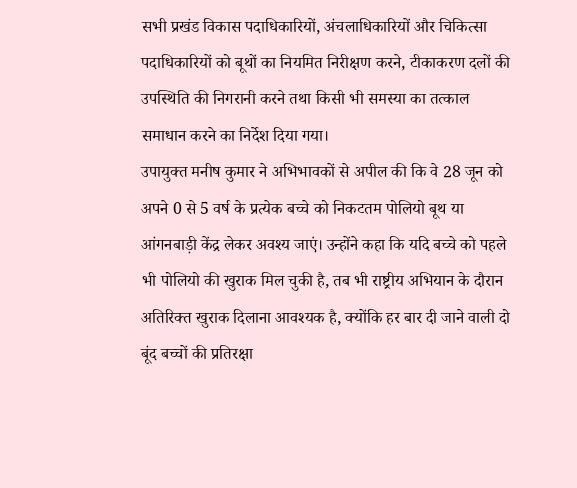सभी प्रखंड विकास पदाधिकारियों, अंचलाधिकारियों और चिकित्सा पदाधिकारियों को बूथों का नियमित निरीक्षण करने, टीकाकरण दलों की उपस्थिति की निगरानी करने तथा किसी भी समस्या का तत्काल समाधान करने का निर्देश दिया गया।
उपायुक्त मनीष कुमार ने अभिभावकों से अपील की कि वे 28 जून को अपने 0 से 5 वर्ष के प्रत्येक बच्चे को निकटतम पोलियो बूथ या आंगनबाड़ी केंद्र लेकर अवश्य जाएं। उन्होंने कहा कि यदि बच्चे को पहले भी पोलियो की खुराक मिल चुकी है, तब भी राष्ट्रीय अभियान के दौरान अतिरिक्त खुराक दिलाना आवश्यक है, क्योंकि हर बार दी जाने वाली दो बूंद बच्चों की प्रतिरक्षा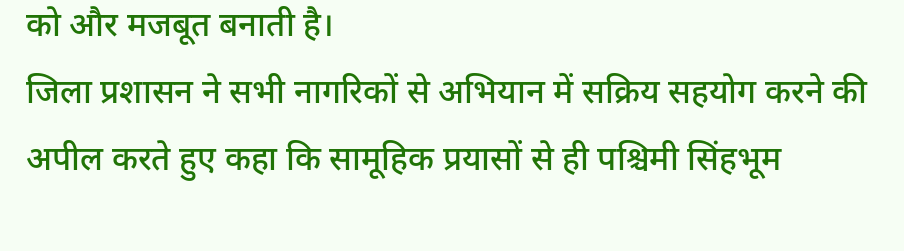को और मजबूत बनाती है।
जिला प्रशासन ने सभी नागरिकों से अभियान में सक्रिय सहयोग करने की अपील करते हुए कहा कि सामूहिक प्रयासों से ही पश्चिमी सिंहभूम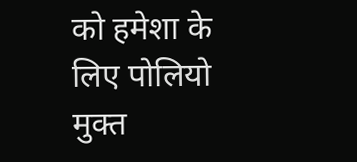को हमेशा के लिए पोलियो मुक्त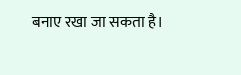बनाए रखा जा सकता है।